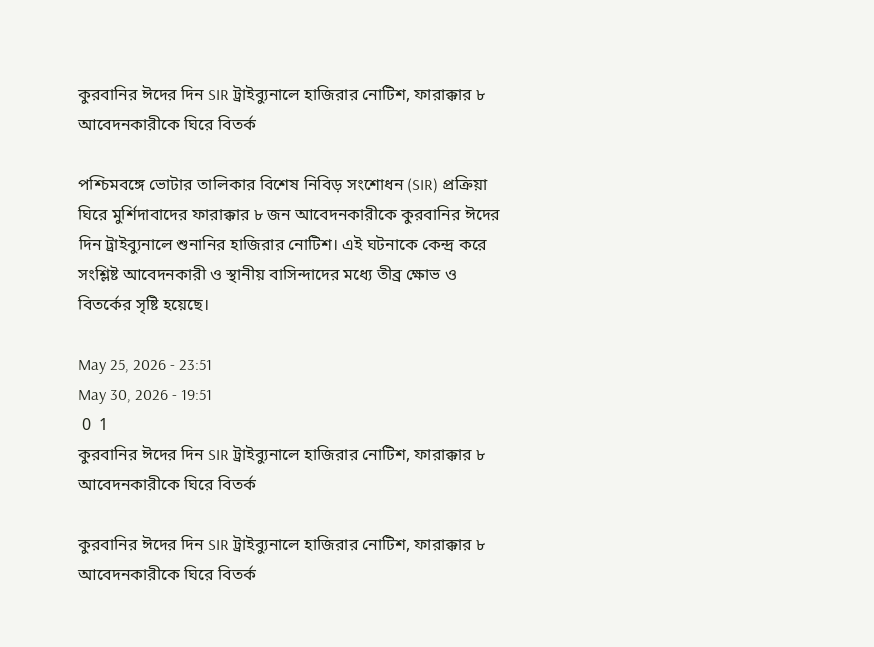কুরবানির ঈদের দিন SIR ট্রাইব্যুনালে হাজিরার নোটিশ, ফারাক্কার ৮ আবেদনকারীকে ঘিরে বিতর্ক

পশ্চিমবঙ্গে ভোটার তালিকার বিশেষ নিবিড় সংশোধন (SIR) প্রক্রিয়া ঘিরে মুর্শিদাবাদের ফারাক্কার ৮ জন আবেদনকারীকে কুরবানির ঈদের দিন ট্রাইব্যুনালে শুনানির হাজিরার নোটিশ। এই ঘটনাকে কেন্দ্র করে সংশ্লিষ্ট আবেদনকারী ও স্থানীয় বাসিন্দাদের মধ্যে তীব্র ক্ষোভ ও বিতর্কের সৃষ্টি হয়েছে।

May 25, 2026 - 23:51
May 30, 2026 - 19:51
 0  1
কুরবানির ঈদের দিন SIR ট্রাইব্যুনালে হাজিরার নোটিশ, ফারাক্কার ৮ আবেদনকারীকে ঘিরে বিতর্ক

কুরবানির ঈদের দিন SIR ট্রাইব্যুনালে হাজিরার নোটিশ, ফারাক্কার ৮ আবেদনকারীকে ঘিরে বিতর্ক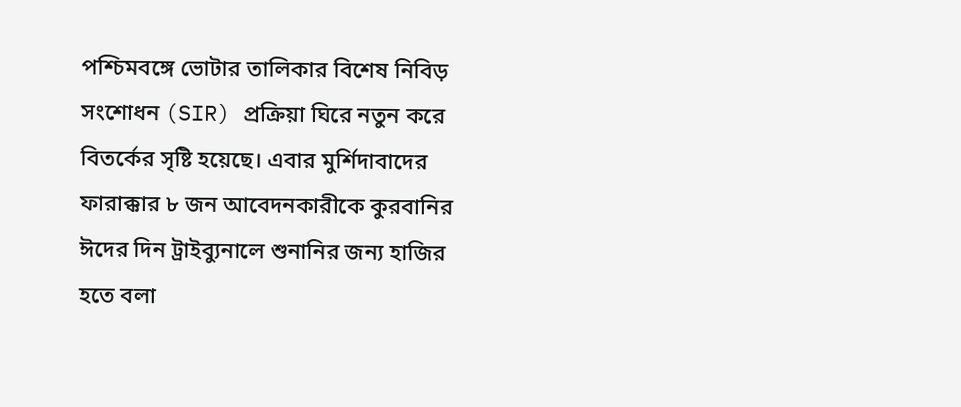পশ্চিমবঙ্গে ভোটার তালিকার বিশেষ নিবিড় সংশোধন (SIR) প্রক্রিয়া ঘিরে নতুন করে বিতর্কের সৃষ্টি হয়েছে। এবার মুর্শিদাবাদের ফারাক্কার ৮ জন আবেদনকারীকে কুরবানির ঈদের দিন ট্রাইব্যুনালে শুনানির জন্য হাজির হতে বলা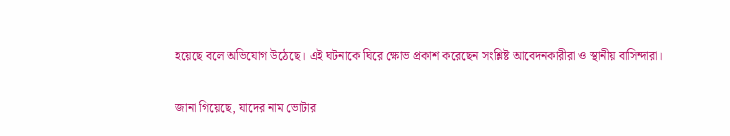হয়েছে বলে অভিযোগ উঠেছে। এই ঘটনাকে ঘিরে ক্ষোভ প্রকাশ করেছেন সংশ্লিষ্ট আবেদনকারীরা ও স্থানীয় বাসিন্দারা।

জানা গিয়েছে, যাদের নাম ভোটার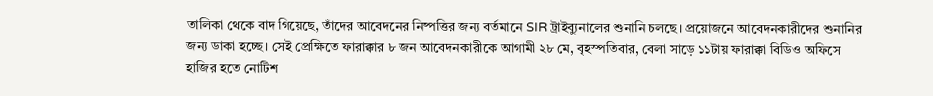তালিকা থেকে বাদ গিয়েছে, তাঁদের আবেদনের নিষ্পত্তির জন্য বর্তমানে SIR ট্রাইব্যুনালের শুনানি চলছে। প্রয়োজনে আবেদনকারীদের শুনানির জন্য ডাকা হচ্ছে। সেই প্রেক্ষিতে ফারাক্কার ৮ জন আবেদনকারীকে আগামী ২৮ মে, বৃহস্পতিবার, বেলা সাড়ে ১১টায় ফারাক্কা বিডিও অফিসে হাজির হতে নোটিশ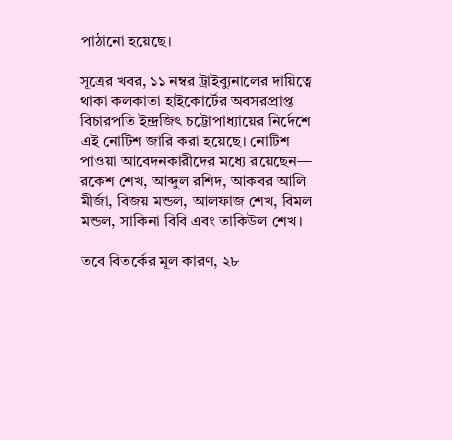পাঠানো হয়েছে।

সূত্রের খবর, ১১ নম্বর ট্রাইব্যুনালের দায়িত্বে থাকা কলকাতা হাইকোর্টের অবসরপ্রাপ্ত বিচারপতি ইন্দ্রজিৎ চট্টোপাধ্যায়ের নির্দেশে এই নোটিশ জারি করা হয়েছে। নোটিশ পাওয়া আবেদনকারীদের মধ্যে রয়েছেন— রকেশ শেখ, আব্দুল রশিদ, আকবর আলি মীর্জা, বিজয় মন্ডল, আলফাজ শেখ, বিমল মন্ডল, সাকিনা বিবি এবং তাকিউল শেখ।

তবে বিতর্কের মূল কারণ, ২৮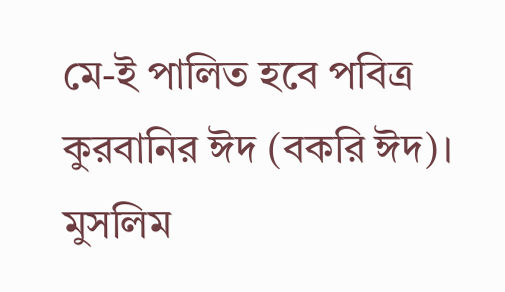মে-ই পালিত হবে পবিত্র কুরবানির ঈদ (বকরি ঈদ)। মুসলিম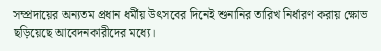সম্প্রদায়ের অন্যতম প্রধান ধর্মীয় উৎসবের দিনেই শুনানির তারিখ নির্ধারণ করায় ক্ষোভ ছড়িয়েছে আবেদনকারীদের মধ্যে।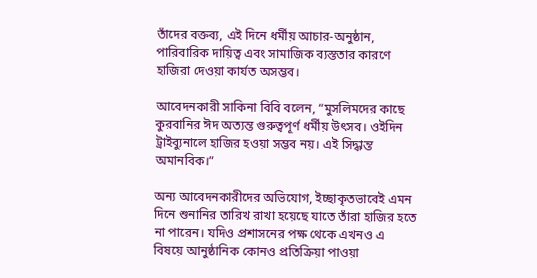তাঁদের বক্তব্য, এই দিনে ধর্মীয় আচার-অনুষ্ঠান, পারিবারিক দায়িত্ব এবং সামাজিক ব্যস্ততার কারণে হাজিরা দেওয়া কার্যত অসম্ভব।

আবেদনকারী সাকিনা বিবি বলেন, “মুসলিমদের কাছে কুরবানির ঈদ অত্যন্ত গুরুত্বপূর্ণ ধর্মীয় উৎসব। ওইদিন ট্রাইব্যুনালে হাজির হওয়া সম্ভব নয়। এই সিদ্ধান্ত অমানবিক।”

অন্য আবেদনকারীদের অভিযোগ, ইচ্ছাকৃতভাবেই এমন দিনে শুনানির তারিখ রাখা হয়েছে যাতে তাঁরা হাজির হতে না পারেন। যদিও প্রশাসনের পক্ষ থেকে এখনও এ বিষয়ে আনুষ্ঠানিক কোনও প্রতিক্রিয়া পাওয়া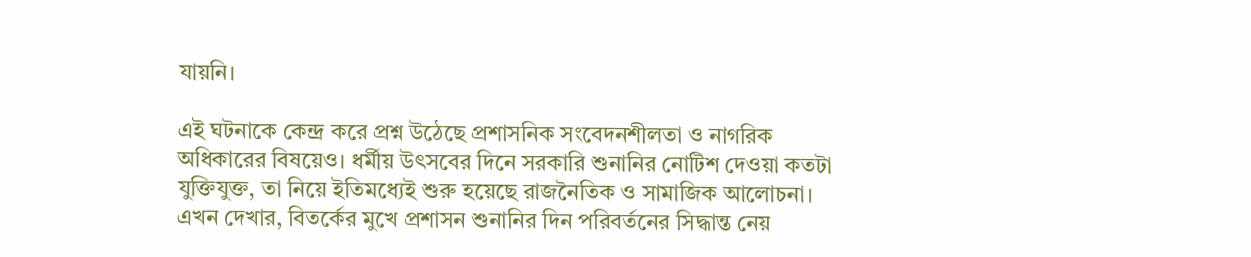যায়নি।

এই ঘটনাকে কেন্দ্র করে প্রশ্ন উঠেছে প্রশাসনিক সংবেদনশীলতা ও নাগরিক অধিকারের বিষয়েও। ধর্মীয় উৎসবের দিনে সরকারি শুনানির নোটিশ দেওয়া কতটা যুক্তিযুক্ত, তা নিয়ে ইতিমধ্যেই শুরু হয়েছে রাজনৈতিক ও সামাজিক আলোচনা। এখন দেখার, বিতর্কের মুখে প্রশাসন শুনানির দিন পরিবর্তনের সিদ্ধান্ত নেয়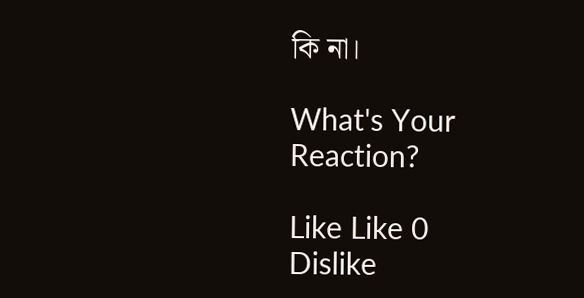কি না।

What's Your Reaction?

Like Like 0
Dislike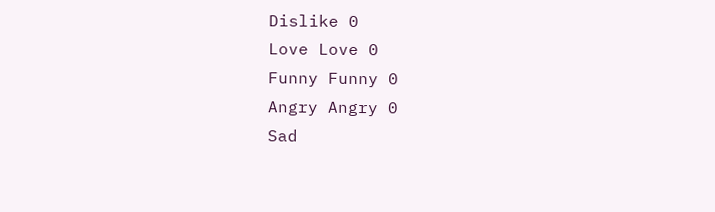Dislike 0
Love Love 0
Funny Funny 0
Angry Angry 0
Sad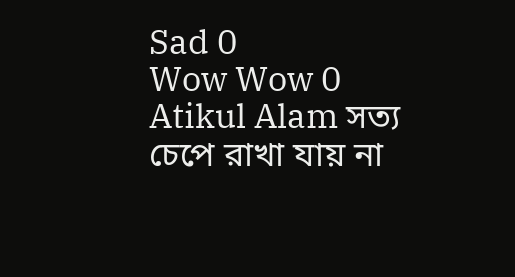Sad 0
Wow Wow 0
Atikul Alam সত্য চেপে রাখা যায় না